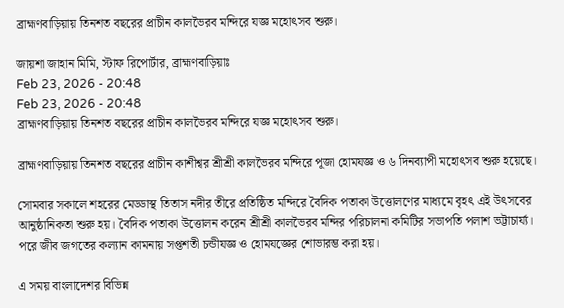ব্রাহ্মণবাড়িয়ায় তিনশত বছরের প্রাচীন কালভৈরব মন্দিরে যজ্ঞ মহোৎসব শুরু।

জায়শা জাহান মিমি, স্টাফ রিপোর্টার, ব্রাহ্মণবাড়িয়াঃ
Feb 23, 2026 - 20:48
Feb 23, 2026 - 20:48
ব্রাহ্মণবাড়িয়ায় তিনশত বছরের প্রাচীন কালভৈরব মন্দিরে যজ্ঞ মহোৎসব শুরু।

ব্রাহ্মণবাড়িয়ায় তিনশত বছরের প্রাচীন কাশীশ্বর শ্রীশ্রী কালভৈরব মন্দিরে পূজা হোমযজ্ঞ ও ৬ দিনব্যাপী মহোৎসব শুরু হয়েছে।

সোমবার সকালে শহরের মেড্ডাস্থ তিতাস নদীর তীরে প্রতিষ্ঠিত মন্দিরে বৈদিক পতাকা উত্তোলণের মাধ্যমে বৃহৎ এই উৎসবের আনুষ্ঠানিকতা শুরু হয়। বৈদিক পতাকা উত্তোলন করেন শ্রীশ্রী কালভৈরব মন্দির পরিচালনা কমিটির সভাপতি পলাশ ভট্টাচার্য্য। পরে জীব জগতের কল্যান কামনায় সপ্তশতী চন্ডীযজ্ঞ ও হোমযজ্ঞের শোভারম্ভ করা হয়।

এ সময় বাংলাদেশর বিভিন্ন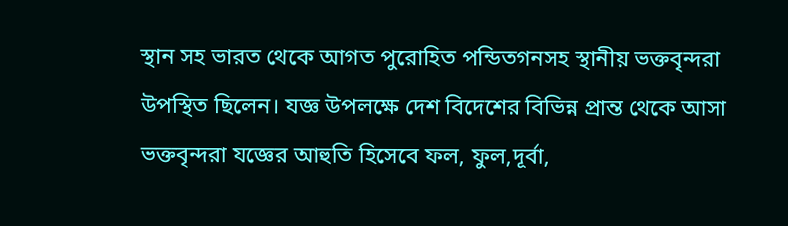স্থান সহ ভারত থেকে আগত পুরোহিত পন্ডিতগনসহ স্থানীয় ভক্তবৃন্দরা উপস্থিত ছিলেন। যজ্ঞ উপলক্ষে দেশ বিদেশের বিভিন্ন প্রান্ত থেকে আসা ভক্তবৃন্দরা যজ্ঞের আহুতি হিসেবে ফল, ফুল,দূর্বা,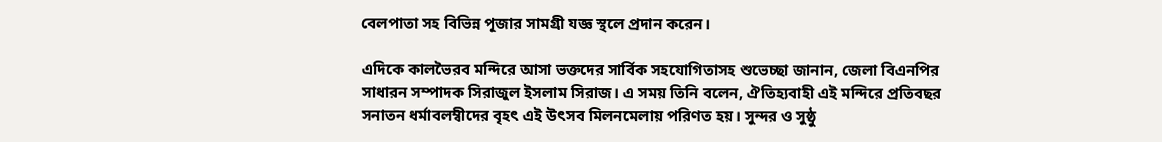বেলপাতা সহ বিভিন্ন পূজার সামগ্রী যজ্ঞ স্থলে প্রদান করেন।

এদিকে কালভৈরব মন্দিরে আসা ভক্তদের সার্বিক সহযোগিতাসহ শুভেচ্ছা জানান, জেলা বিএনপির সাধারন সম্পাদক সিরাজুল ইসলাম সিরাজ। এ সময় তিনি বলেন, ঐতিহ্যবাহী এই মন্দিরে প্রতিবছর সনাতন ধর্মাবলম্বীদের বৃহৎ এই উৎসব মিলনমেলায় পরিণত হয়। সুন্দর ও সুষ্ঠু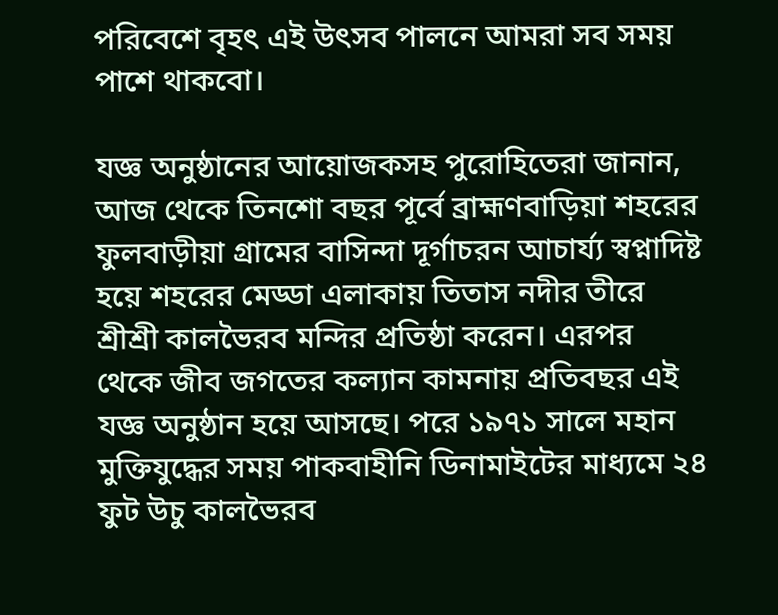পরিবেশে বৃহৎ এই উৎসব পালনে আমরা সব সময় পাশে থাকবো।

যজ্ঞ অনুষ্ঠানের আয়োজকসহ পুরোহিতেরা জানান, আজ থেকে তিনশো বছর পূর্বে ব্রাহ্মণবাড়িয়া শহরের ফুলবাড়ীয়া গ্রামের বাসিন্দা দূর্গাচরন আচার্য্য স্বপ্নাদিষ্ট হয়ে শহরের মেড্ডা এলাকায় তিতাস নদীর তীরে শ্রীশ্রী কালভৈরব মন্দির প্রতিষ্ঠা করেন। এরপর থেকে জীব জগতের কল্যান কামনায় প্রতিবছর এই যজ্ঞ অনুষ্ঠান হয়ে আসছে। পরে ১৯৭১ সালে মহান মুক্তিযুদ্ধের সময় পাকবাহীনি ডিনামাইটের মাধ্যমে ২৪ ফুট উচু কালভৈরব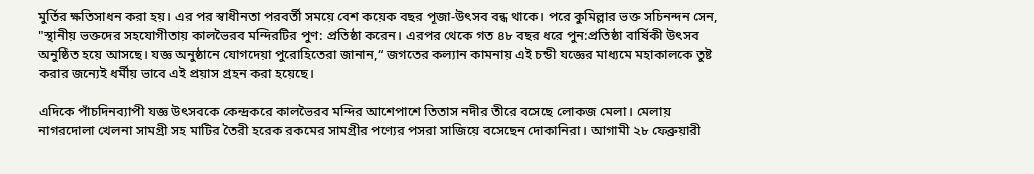মুর্তির ক্ষতিসাধন করা হয়। এর পর স্বাধীনতা পরবর্তী সময়ে বেশ কয়েক বছর পূজা-উৎসব বন্ধ থাকে। পরে কুমিল্লার ভক্ত সচিনন্দন সেন, "স্থানীয় ভক্তদের সহযোগীতায় কালভৈরব মন্দিরটির পুণ: প্রতিষ্ঠা করেন। এরপর থেকে গত ৪৮ বছর ধরে পুন:প্রতিষ্ঠা বার্ষিকী উৎসব অনুষ্ঠিত হয়ে আসছে। যজ্ঞ অনুষ্ঠানে যোগদেয়া পুরোহিতেরা জানান,“ জগতের কল্যান কামনায় এই চন্ডী যজ্ঞের মাধ্যমে মহাকালকে তুষ্ট করার জন্যেই ধর্মীয় ভাবে এই প্রয়াস গ্রহন করা হয়েছে।

এদিকে পাঁচদিনব্যাপী যজ্ঞ উৎসবকে কেন্দ্রকরে কালভৈরব মন্দির আশেপাশে তিতাস নদীর তীরে বসেছে লোকজ মেলা। মেলায় নাগরদোলা খেলনা সামগ্রী সহ মাটির তৈরী হরেক রকমের সামগ্রীর পণ্যের পসরা সাজিয়ে বসেছেন দোকানিরা। আগামী ২৮ ফেব্রুয়ারী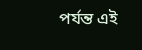পর্যন্ত এই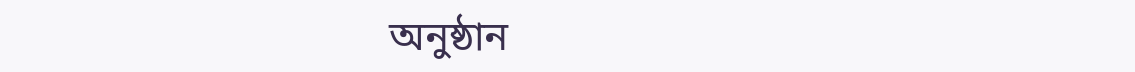অনুষ্ঠান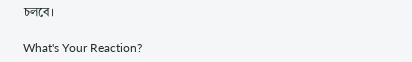চলবে।

What's Your Reaction?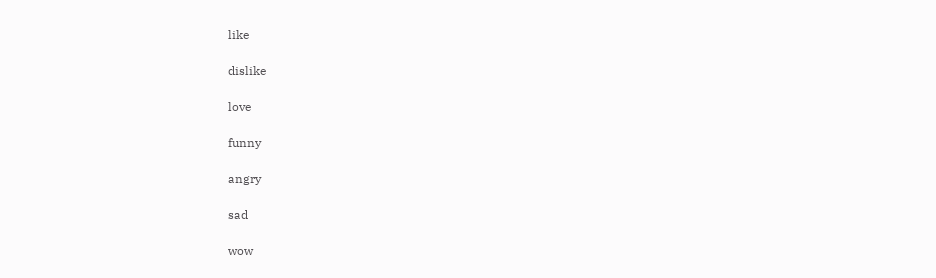like

dislike

love

funny

angry

sad

wow